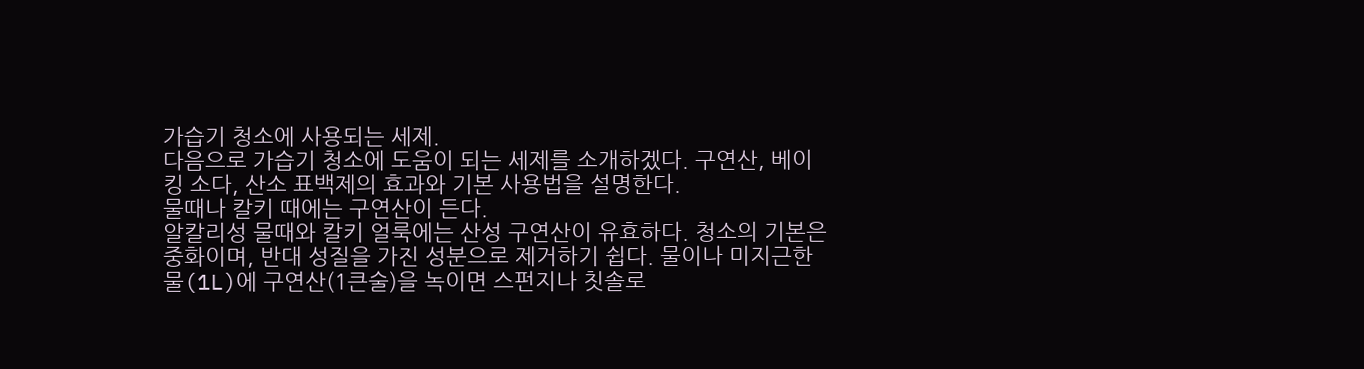가습기 청소에 사용되는 세제.
다음으로 가습기 청소에 도움이 되는 세제를 소개하겠다. 구연산, 베이킹 소다, 산소 표백제의 효과와 기본 사용법을 설명한다.
물때나 칼키 때에는 구연산이 든다.
알칼리성 물때와 칼키 얼룩에는 산성 구연산이 유효하다. 청소의 기본은 중화이며, 반대 성질을 가진 성분으로 제거하기 쉽다. 물이나 미지근한 물(1L)에 구연산(1큰술)을 녹이면 스펀지나 칫솔로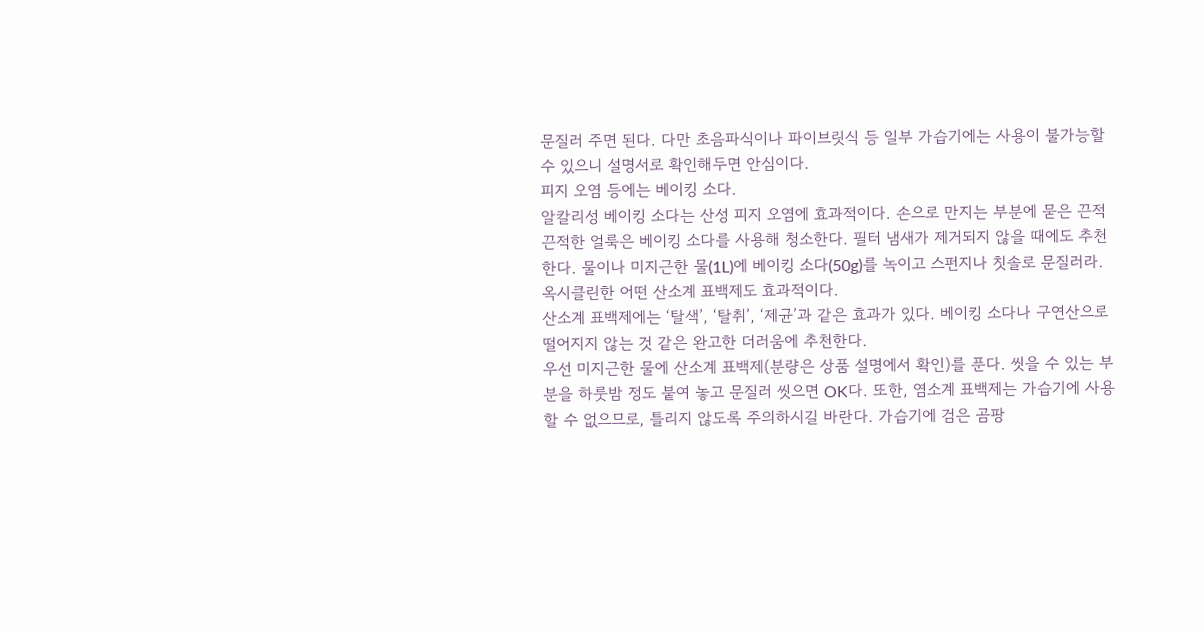문질러 주면 된다. 다만 초음파식이나 파이브릿식 등 일부 가습기에는 사용이 불가능할 수 있으니 설명서로 확인해두면 안심이다.
피지 오염 등에는 베이킹 소다.
알칼리성 베이킹 소다는 산성 피지 오염에 효과적이다. 손으로 만지는 부분에 묻은 끈적끈적한 얼룩은 베이킹 소다를 사용해 청소한다. 필터 냄새가 제거되지 않을 때에도 추천한다. 물이나 미지근한 물(1L)에 베이킹 소다(50g)를 녹이고 스펀지나 칫솔로 문질러라.
옥시클린한 어떤 산소계 표백제도 효과적이다.
산소계 표백제에는 ‘탈색’, ‘탈취’, ‘제균’과 같은 효과가 있다. 베이킹 소다나 구연산으로 떨어지지 않는 것 같은 완고한 더러움에 추천한다.
우선 미지근한 물에 산소계 표백제(분량은 상품 설명에서 확인)를 푼다. 씻을 수 있는 부분을 하룻밤 정도 붙여 놓고 문질러 씻으면 OK다. 또한, 염소계 표백제는 가습기에 사용할 수 없으므로, 틀리지 않도록 주의하시길 바란다. 가습기에 검은 곰팡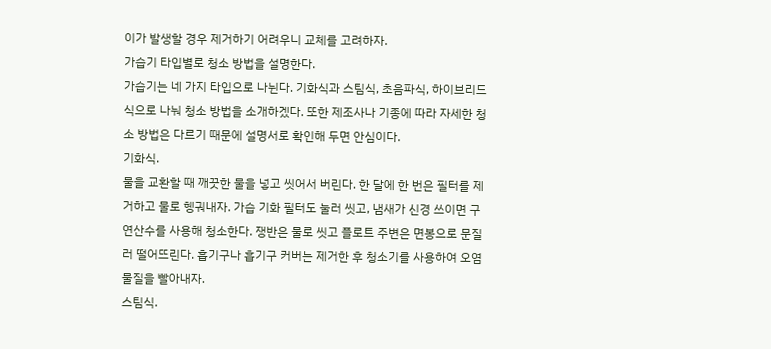이가 발생할 경우 제거하기 어려우니 교체를 고려하자.
가습기 타입별로 청소 방법을 설명한다.
가습기는 네 가지 타입으로 나뉜다. 기화식과 스팀식, 초음파식, 하이브리드식으로 나눠 청소 방법을 소개하겠다. 또한 제조사나 기종에 따라 자세한 청소 방법은 다르기 때문에 설명서로 확인해 두면 안심이다.
기화식.
물을 교환할 때 깨끗한 물을 넣고 씻어서 버린다. 한 달에 한 번은 필터를 제거하고 물로 헹궈내자. 가습 기화 필터도 눌러 씻고, 냄새가 신경 쓰이면 구연산수를 사용해 청소한다. 쟁반은 물로 씻고 플로트 주변은 면봉으로 문질러 떨어뜨린다. 흡기구나 흡기구 커버는 제거한 후 청소기를 사용하여 오염물질을 빨아내자.
스팀식.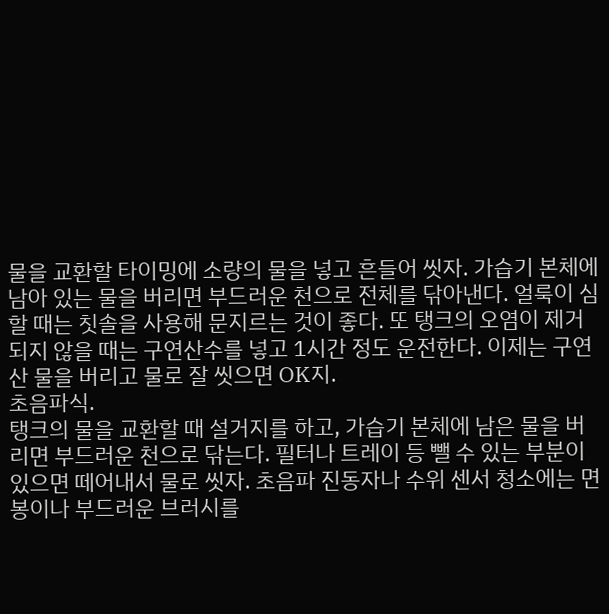물을 교환할 타이밍에 소량의 물을 넣고 흔들어 씻자. 가습기 본체에 남아 있는 물을 버리면 부드러운 천으로 전체를 닦아낸다. 얼룩이 심할 때는 칫솔을 사용해 문지르는 것이 좋다. 또 탱크의 오염이 제거되지 않을 때는 구연산수를 넣고 1시간 정도 운전한다. 이제는 구연산 물을 버리고 물로 잘 씻으면 OK지.
초음파식.
탱크의 물을 교환할 때 설거지를 하고, 가습기 본체에 남은 물을 버리면 부드러운 천으로 닦는다. 필터나 트레이 등 뺄 수 있는 부분이 있으면 떼어내서 물로 씻자. 초음파 진동자나 수위 센서 청소에는 면봉이나 부드러운 브러시를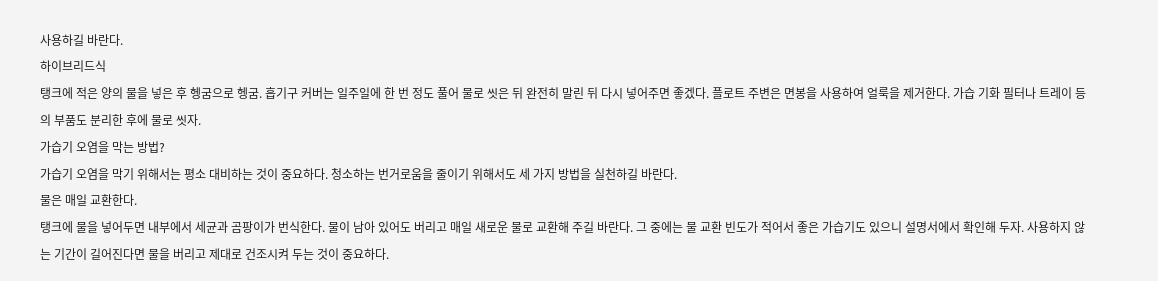사용하길 바란다.
하이브리드식
탱크에 적은 양의 물을 넣은 후 헹굼으로 헹굼. 흡기구 커버는 일주일에 한 번 정도 풀어 물로 씻은 뒤 완전히 말린 뒤 다시 넣어주면 좋겠다. 플로트 주변은 면봉을 사용하여 얼룩을 제거한다. 가습 기화 필터나 트레이 등의 부품도 분리한 후에 물로 씻자.
가습기 오염을 막는 방법?
가습기 오염을 막기 위해서는 평소 대비하는 것이 중요하다. 청소하는 번거로움을 줄이기 위해서도 세 가지 방법을 실천하길 바란다.
물은 매일 교환한다.
탱크에 물을 넣어두면 내부에서 세균과 곰팡이가 번식한다. 물이 남아 있어도 버리고 매일 새로운 물로 교환해 주길 바란다. 그 중에는 물 교환 빈도가 적어서 좋은 가습기도 있으니 설명서에서 확인해 두자. 사용하지 않는 기간이 길어진다면 물을 버리고 제대로 건조시켜 두는 것이 중요하다.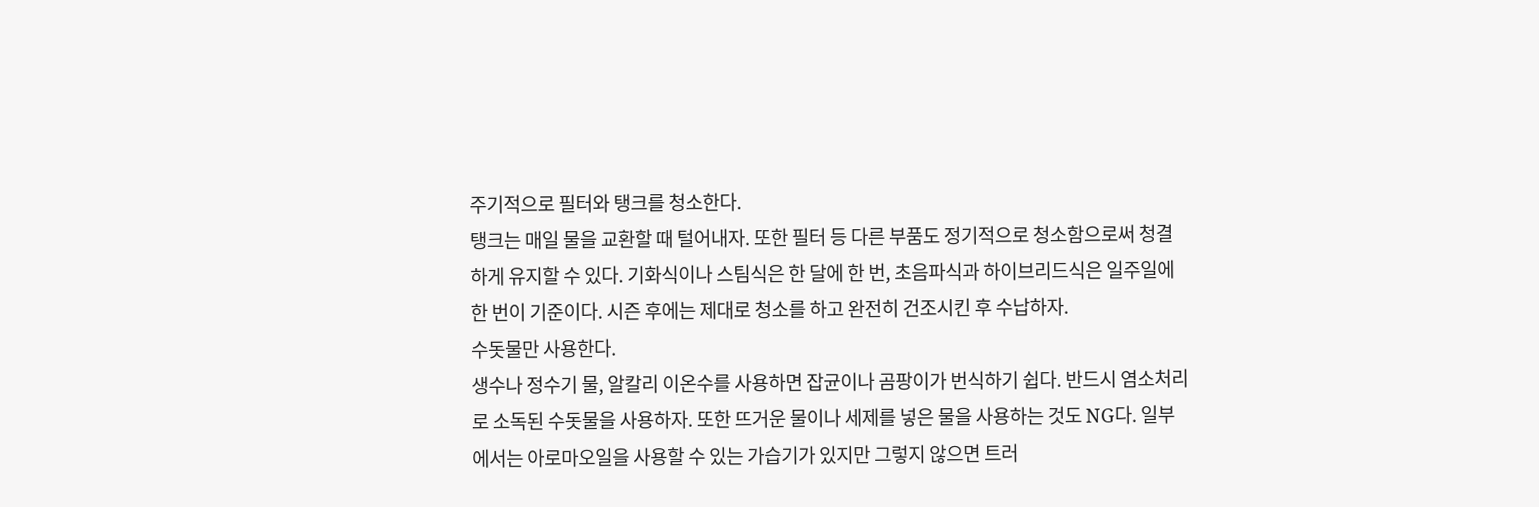주기적으로 필터와 탱크를 청소한다.
탱크는 매일 물을 교환할 때 털어내자. 또한 필터 등 다른 부품도 정기적으로 청소함으로써 청결하게 유지할 수 있다. 기화식이나 스팀식은 한 달에 한 번, 초음파식과 하이브리드식은 일주일에 한 번이 기준이다. 시즌 후에는 제대로 청소를 하고 완전히 건조시킨 후 수납하자.
수돗물만 사용한다.
생수나 정수기 물, 알칼리 이온수를 사용하면 잡균이나 곰팡이가 번식하기 쉽다. 반드시 염소처리로 소독된 수돗물을 사용하자. 또한 뜨거운 물이나 세제를 넣은 물을 사용하는 것도 NG다. 일부에서는 아로마오일을 사용할 수 있는 가습기가 있지만 그렇지 않으면 트러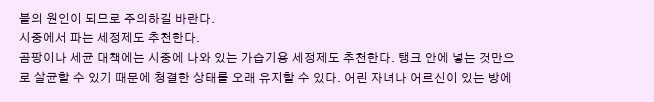블의 원인이 되므로 주의하길 바란다.
시중에서 파는 세정제도 추천한다.
곰팡이나 세균 대책에는 시중에 나와 있는 가습기용 세정제도 추천한다. 탱크 안에 넣는 것만으로 살균할 수 있기 때문에 청결한 상태를 오래 유지할 수 있다. 어린 자녀나 어르신이 있는 방에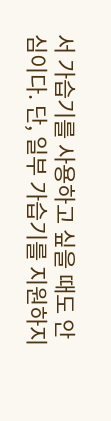서 가습기를 사용하고 싶을 때도 안심이다. 단, 일부 가습기를 지원하지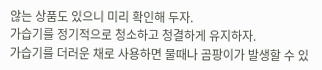않는 상품도 있으니 미리 확인해 두자.
가습기를 정기적으로 청소하고 청결하게 유지하자.
가습기를 더러운 채로 사용하면 물때나 곰팡이가 발생할 수 있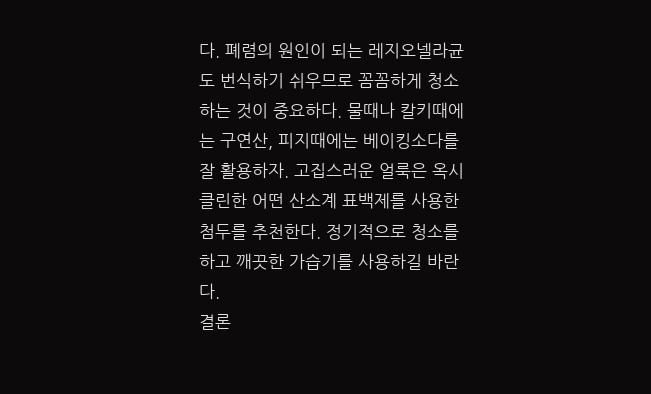다. 폐렴의 원인이 되는 레지오넬라균도 번식하기 쉬우므로 꼼꼼하게 청소하는 것이 중요하다. 물때나 칼키때에는 구연산, 피지때에는 베이킹소다를 잘 활용하자. 고집스러운 얼룩은 옥시클린한 어떤 산소계 표백제를 사용한 첨두를 추천한다. 정기적으로 청소를 하고 깨끗한 가습기를 사용하길 바란다.
결론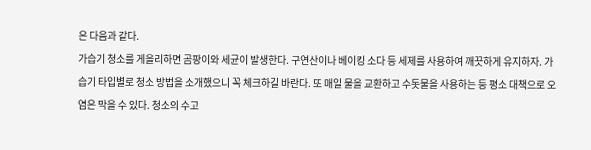은 다음과 같다.
가습기 청소를 게을리하면 곰팡이와 세균이 발생한다. 구연산이나 베이킹 소다 등 세제를 사용하여 깨끗하게 유지하자. 가습기 타입별로 청소 방법을 소개했으니 꼭 체크하길 바란다. 또 매일 물을 교환하고 수돗물을 사용하는 등 평소 대책으로 오염은 막을 수 있다. 청소의 수고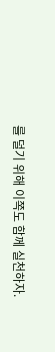를 덜기 위해 이쪽도 함께 실천하자.